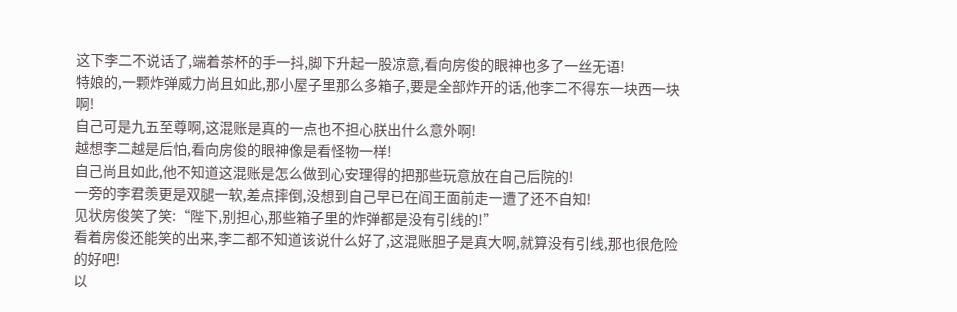这下李二不说话了,端着茶杯的手一抖,脚下升起一股凉意,看向房俊的眼神也多了一丝无语!
特娘的,一颗炸弹威力尚且如此,那小屋子里那么多箱子,要是全部炸开的话,他李二不得东一块西一块啊!
自己可是九五至尊啊,这混账是真的一点也不担心朕出什么意外啊!
越想李二越是后怕,看向房俊的眼神像是看怪物一样!
自己尚且如此,他不知道这混账是怎么做到心安理得的把那些玩意放在自己后院的!
一旁的李君羡更是双腿一软,差点摔倒,没想到自己早已在阎王面前走一遭了还不自知!
见状房俊笑了笑:“陛下,别担心,那些箱子里的炸弹都是没有引线的!”
看着房俊还能笑的出来,李二都不知道该说什么好了,这混账胆子是真大啊,就算没有引线,那也很危险的好吧!
以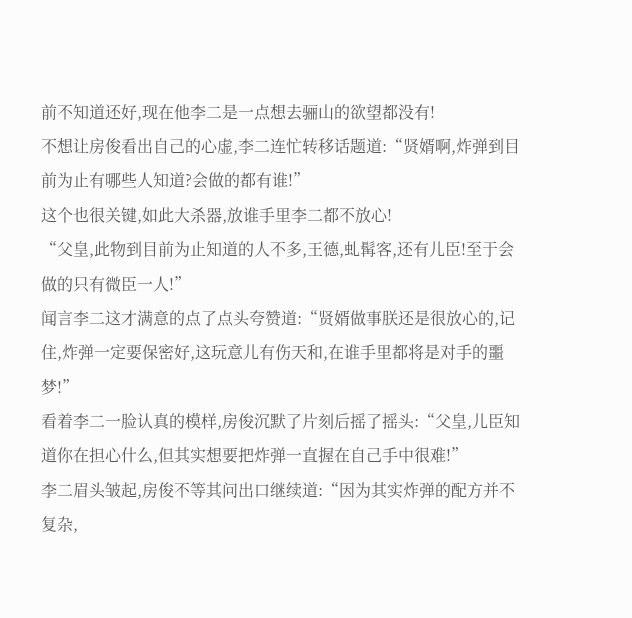前不知道还好,现在他李二是一点想去骊山的欲望都没有!
不想让房俊看出自己的心虚,李二连忙转移话题道:“贤婿啊,炸弹到目前为止有哪些人知道?会做的都有谁!”
这个也很关键,如此大杀器,放谁手里李二都不放心!
“父皇,此物到目前为止知道的人不多,王德,虬髯客,还有儿臣!至于会做的只有微臣一人!”
闻言李二这才满意的点了点头夸赞道:“贤婿做事朕还是很放心的,记住,炸弹一定要保密好,这玩意儿有伤天和,在谁手里都将是对手的噩梦!”
看着李二一脸认真的模样,房俊沉默了片刻后摇了摇头:“父皇,儿臣知道你在担心什么,但其实想要把炸弹一直握在自己手中很难!”
李二眉头皱起,房俊不等其问出口继续道:“因为其实炸弹的配方并不复杂,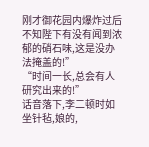刚才御花园内爆炸过后不知陛下有没有闻到浓郁的硝石味,这是没办法掩盖的!”
“时间一长,总会有人研究出来的!”
话音落下,李二顿时如坐针毡,娘的,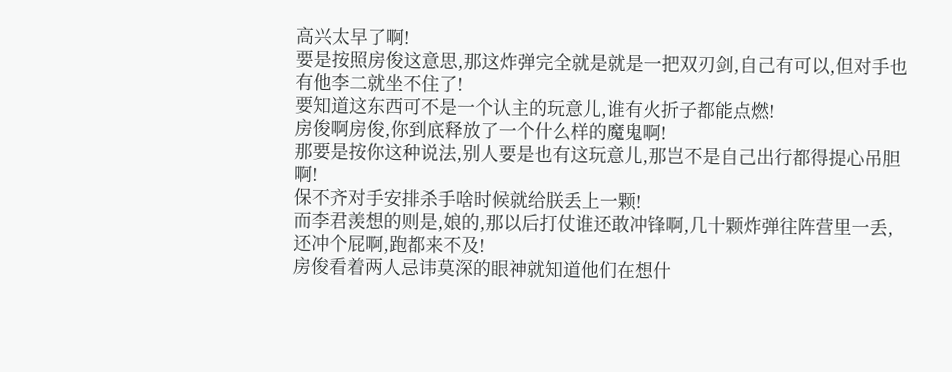高兴太早了啊!
要是按照房俊这意思,那这炸弹完全就是就是一把双刃剑,自己有可以,但对手也有他李二就坐不住了!
要知道这东西可不是一个认主的玩意儿,谁有火折子都能点燃!
房俊啊房俊,你到底释放了一个什么样的魔鬼啊!
那要是按你这种说法,别人要是也有这玩意儿,那岂不是自己出行都得提心吊胆啊!
保不齐对手安排杀手啥时候就给朕丢上一颗!
而李君羡想的则是,娘的,那以后打仗谁还敢冲锋啊,几十颗炸弹往阵营里一丢,还冲个屁啊,跑都来不及!
房俊看着两人忌讳莫深的眼神就知道他们在想什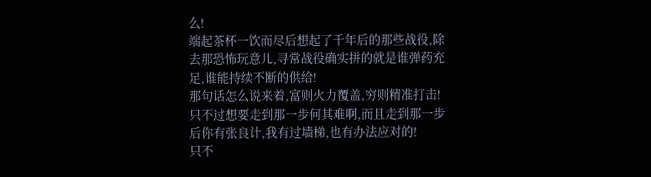么!
端起茶杯一饮而尽后想起了千年后的那些战役,除去那恐怖玩意儿,寻常战役确实拼的就是谁弹药充足,谁能持续不断的供给!
那句话怎么说来着,富则火力覆盖,穷则精准打击!
只不过想要走到那一步何其难啊,而且走到那一步后你有张良计,我有过墙梯,也有办法应对的!
只不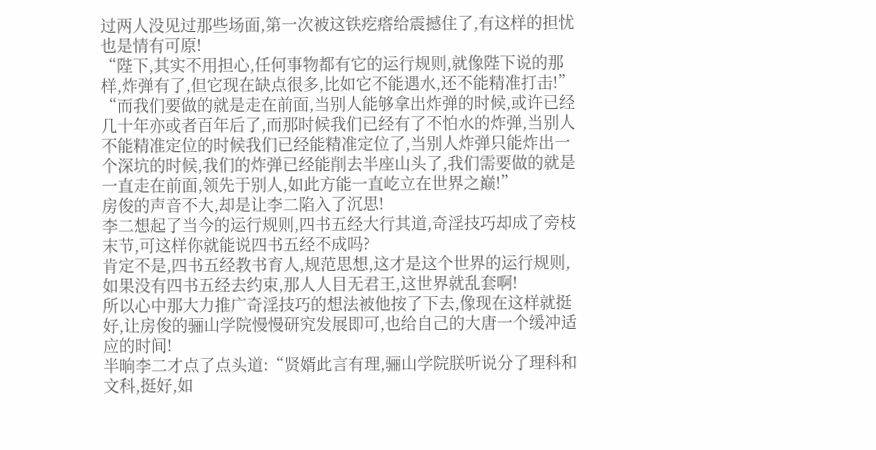过两人没见过那些场面,第一次被这铁疙瘩给震撼住了,有这样的担忧也是情有可原!
“陛下,其实不用担心,任何事物都有它的运行规则,就像陛下说的那样,炸弹有了,但它现在缺点很多,比如它不能遇水,还不能精准打击!”
“而我们要做的就是走在前面,当别人能够拿出炸弹的时候,或许已经几十年亦或者百年后了,而那时候我们已经有了不怕水的炸弹,当别人不能精准定位的时候我们已经能精准定位了,当别人炸弹只能炸出一个深坑的时候,我们的炸弹已经能削去半座山头了,我们需要做的就是一直走在前面,领先于别人,如此方能一直屹立在世界之巅!”
房俊的声音不大,却是让李二陷入了沉思!
李二想起了当今的运行规则,四书五经大行其道,奇淫技巧却成了旁枝末节,可这样你就能说四书五经不成吗?
肯定不是,四书五经教书育人,规范思想,这才是这个世界的运行规则,如果没有四书五经去约束,那人人目无君王,这世界就乱套啊!
所以心中那大力推广奇淫技巧的想法被他按了下去,像现在这样就挺好,让房俊的骊山学院慢慢研究发展即可,也给自己的大唐一个缓冲适应的时间!
半晌李二才点了点头道:“贤婿此言有理,骊山学院朕听说分了理科和文科,挺好,如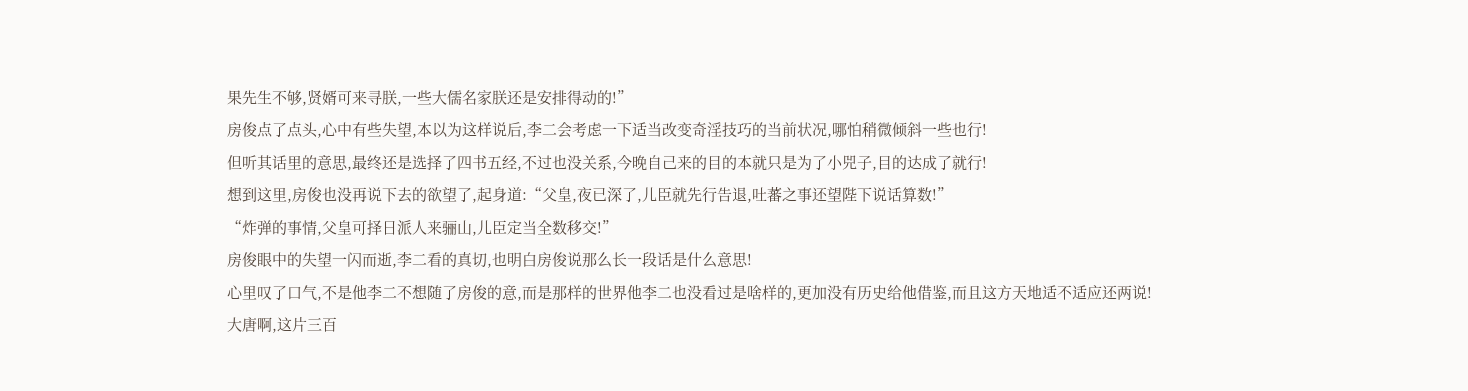果先生不够,贤婿可来寻朕,一些大儒名家朕还是安排得动的!”
房俊点了点头,心中有些失望,本以为这样说后,李二会考虑一下适当改变奇淫技巧的当前状况,哪怕稍微倾斜一些也行!
但听其话里的意思,最终还是选择了四书五经,不过也没关系,今晚自己来的目的本就只是为了小兕子,目的达成了就行!
想到这里,房俊也没再说下去的欲望了,起身道:“父皇,夜已深了,儿臣就先行告退,吐蕃之事还望陛下说话算数!”
“炸弹的事情,父皇可择日派人来骊山,儿臣定当全数移交!”
房俊眼中的失望一闪而逝,李二看的真切,也明白房俊说那么长一段话是什么意思!
心里叹了口气,不是他李二不想随了房俊的意,而是那样的世界他李二也没看过是啥样的,更加没有历史给他借鉴,而且这方天地适不适应还两说!
大唐啊,这片三百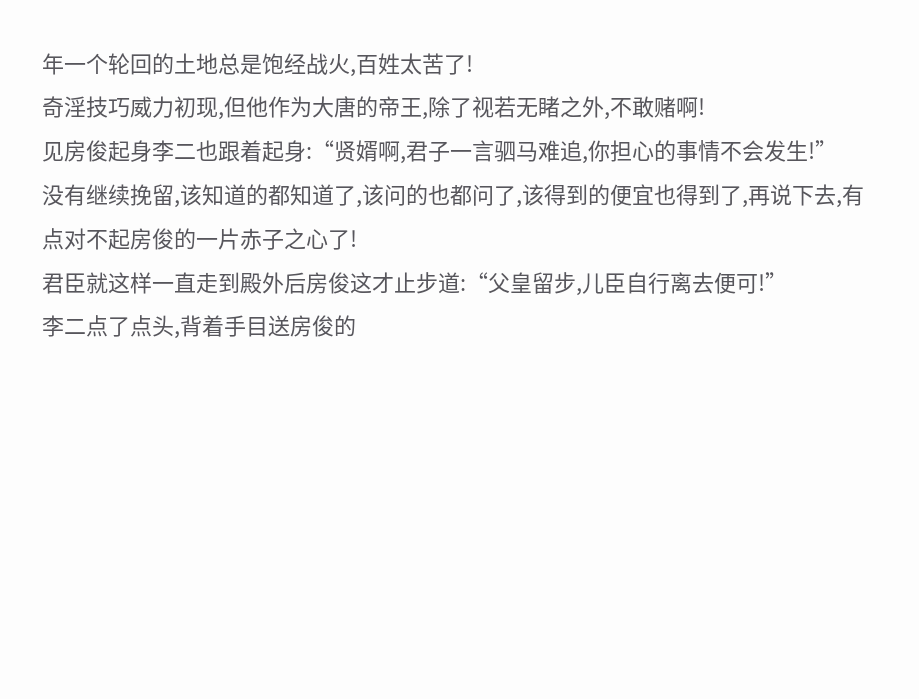年一个轮回的土地总是饱经战火,百姓太苦了!
奇淫技巧威力初现,但他作为大唐的帝王,除了视若无睹之外,不敢赌啊!
见房俊起身李二也跟着起身:“贤婿啊,君子一言驷马难追,你担心的事情不会发生!”
没有继续挽留,该知道的都知道了,该问的也都问了,该得到的便宜也得到了,再说下去,有点对不起房俊的一片赤子之心了!
君臣就这样一直走到殿外后房俊这才止步道:“父皇留步,儿臣自行离去便可!”
李二点了点头,背着手目送房俊的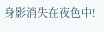身影消失在夜色中!